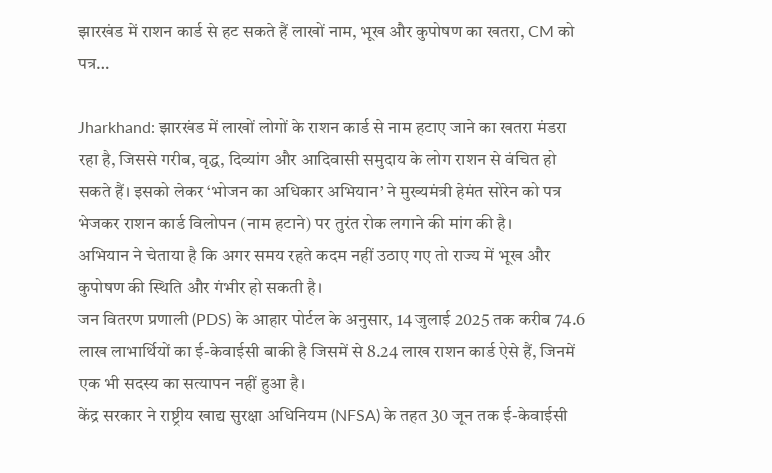झारखंड में राशन कार्ड से हट सकते हैं लाखों नाम, भूख और कुपोषण का खतरा, CM को पत्र…

Jharkhand: झारखंड में लाखों लोगों के राशन कार्ड से नाम हटाए जाने का खतरा मंडरा रहा है, जिससे गरीब, वृद्ध, दिव्यांग और आदिवासी समुदाय के लोग राशन से वंचित हो सकते हैं। इसको लेकर ‘भोजन का अधिकार अभियान’ ने मुख्यमंत्री हेमंत सोरेन को पत्र भेजकर राशन कार्ड विलोपन (नाम हटाने) पर तुरंत रोक लगाने की मांग की है।
अभियान ने चेताया है कि अगर समय रहते कदम नहीं उठाए गए तो राज्य में भूख और कुपोषण की स्थिति और गंभीर हो सकती है।
जन वितरण प्रणाली (PDS) के आहार पोर्टल के अनुसार, 14 जुलाई 2025 तक करीब 74.6 लाख लाभार्थियों का ई-केवाईसी बाकी है जिसमें से 8.24 लाख राशन कार्ड ऐसे हैं, जिनमें एक भी सदस्य का सत्यापन नहीं हुआ है।
केंद्र सरकार ने राष्ट्रीय खाद्य सुरक्षा अधिनियम (NFSA) के तहत 30 जून तक ई-केवाईसी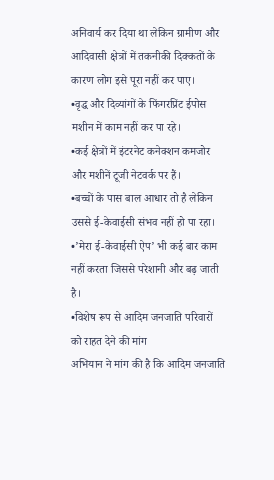अनिवार्य कर दिया था लेकिन ग्रामीण और आदिवासी क्षेत्रों में तकनीकी दिक्कतों के कारण लोग इसे पूरा नहीं कर पाए।
•वृद्ध और दिव्यांगों के फिंगरप्रिंट ईपोस मशीन में काम नहीं कर पा रहे।
•कई क्षेत्रों में इंटरनेट कनेक्शन कमजोर और मशीनें टूजी नेटवर्क पर हैं।
•बच्चों के पास बाल आधार तो है लेकिन उससे ई-केवाईसी संभव नहीं हो पा रहा।
•’मेरा ई-केवाईसी ऐप’ भी कई बार काम नहीं करता जिससे परेशानी और बढ़ जाती है।
•विशेष रूप से आदिम जनजाति परिवारों को राहत देने की मांग
अभियान ने मांग की है कि आदिम जनजाति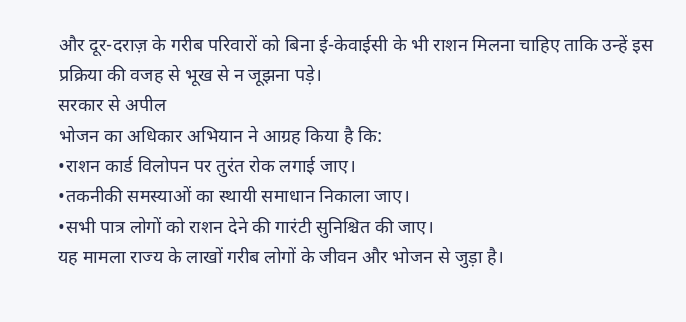और दूर-दराज़ के गरीब परिवारों को बिना ई-केवाईसी के भी राशन मिलना चाहिए ताकि उन्हें इस प्रक्रिया की वजह से भूख से न जूझना पड़े।
सरकार से अपील
भोजन का अधिकार अभियान ने आग्रह किया है कि:
•राशन कार्ड विलोपन पर तुरंत रोक लगाई जाए।
•तकनीकी समस्याओं का स्थायी समाधान निकाला जाए।
•सभी पात्र लोगों को राशन देने की गारंटी सुनिश्चित की जाए।
यह मामला राज्य के लाखों गरीब लोगों के जीवन और भोजन से जुड़ा है।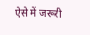ऐसे में जरूरी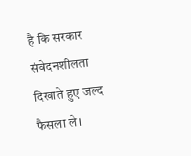है कि सरकार संवेदनशीलता दिखाते हुए जल्द फैसला ले।